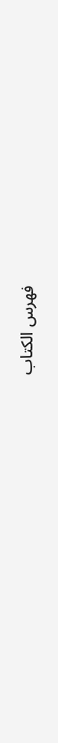فهرس الكتاب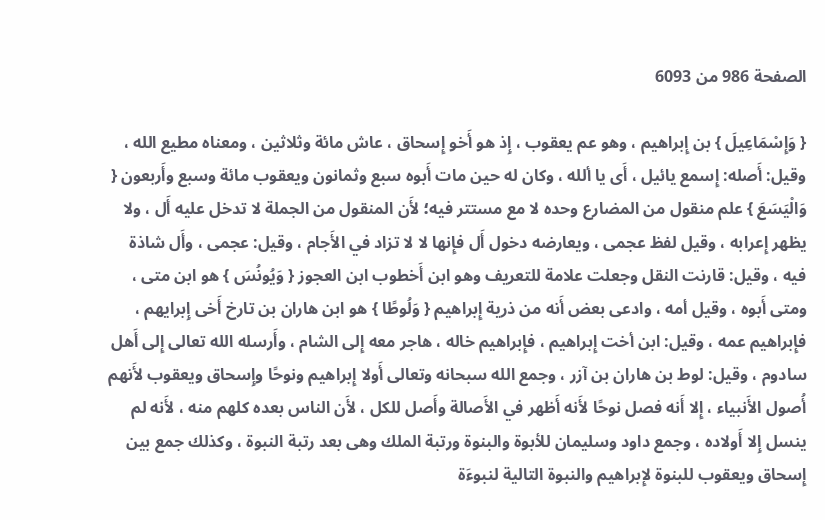الصفحة 986 من 6093

{ وَإِسْمَاعِيلَ } بن إِبراهيم ، وهو عم يعقوب ، إِذ هو أَخو إِسحاق ، عاش مائة وثلاثين ، ومعناه مطيع الله ، وقيل: أَصله: إِسمع يائيل ، أَى يا ألله ، وكان له حين مات أَبوه سبع وثمانون ويعقوب مائة وسبع وأَربعون { وَالْيَسَعَ } علم منقول من المضارع وحده لا مع مستتر فيه؛ لأَن المنقول من الجملة لا تدخل عليه أَل ، ولا يظهر إِعرابه ، وقيل لفظ عجمى ، ويعارضه دخول أَل فإِنها لا لا تزاد في الأَجام ، وقيل: عجمى ، وأَل شاذة فيه ، وقيل: قارنت النقل وجعلت علامة للتعريف وهو ابن أَخطوب ابن العجوز { وَيُونُسَ } هو ابن متى ، ومتى أَبوه ، وقيل أمه ، وادعى بعض أَنه من ذرية إِبراهيم { وَلُوطًا } هو ابن هاران بن تارخ أَخى إِبرايهم ، فإِبراهيم عمه ، وقيل: ابن أخت إِبراهيم ، فإِبراهيم خاله ، هاجر معه إِلى الشام ، وأَرسله الله تعالى إِلى أَهل سادوم ، وقيل: لوط بن هاران بن آزر ، وجمع الله سبحانه وتعالى أَولا إِبراهيم ونوحًا وإِسحاق ويعقوب لأَنهم أُصول الأَنبياء ، إِلا أَنه فصل نوحًا لأَنه أَظهر في الأَصالة وأَصل للكل ، لأَن الناس بعده كلهم منه ، لأَنه لم ينسل إِلا أَولاده ، وجمع داود وسليمان للأبوة والبنوة ورتبة الملك وهى بعد رتبة النبوة ، وكذلك جمع بين إِسحاق ويعقوب للبنوة لإِبراهيم والنبوة التالية لنبوءَة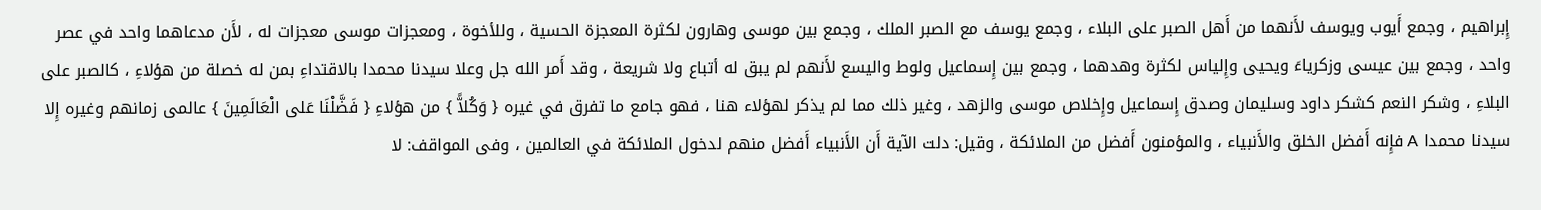إِبراهيم ، وجمع أَيوب ويوسف لأَنهما من أَهل الصبر على البلاء ، وجمع يوسف مع الصبر الملك ، وجمع بين موسى وهارون لكثرة المعجزة الحسية ، وللأخوة ، ومعجزات موسى معجزات له ، لأَن مدعاهما واحد في عصر واحد ، وجمع بين عيسى وزكرياءَ ويحيى وإِلياس لكثرة وهدهما ، وجمع بين إِسماعيل ولوط واليسع لأَنهم لم يبق له أتباع ولا شريعة ، وقد أَمر الله جل وعلا سيدنا محمدا بالاقتداءِ بمن له خصلة من هؤلاءِ ، كالصبر على البلاءِ ، وشكر النعم كشكر داود وسليمان وصدق إِسماعيل وإِخلاص موسى والزهد ، وغير ذلك مما لم يذكر لهؤلاء هنا ، فهو جامع ما تفرق في غيره { وَكُلاًّ } من هؤلاءِ { فَضَّلْنَا عَلى الْعَالَمِينَ } عالمى زمانهم وغيره إِلا سيدنا محمدا A فإِنه أَفضل الخلق والأَنبياء ، والمؤمنون أَفضل من الملائكة ، وقيل: دلت الآية أَن الأَنبياء أَفضل منهم لدخول الملائكة في العالمين ، وفى المواقف: لا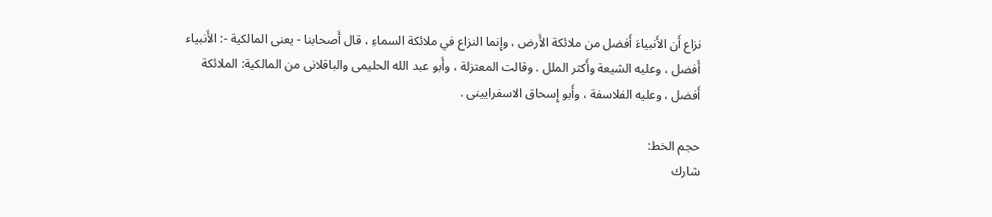نزاع أَن الأَنبياءَ أَفضل من ملائكة الأَرض ، وإِنما النزاع في ملائكة السماءِ ، قال أَصحابنا - يعنى المالكية -: الأَنبياء أَفضل ، وعليه الشيعة وأَكثر الملل . وقالت المعتزلة ، وأَبو عبد الله الحليمى والباقلانى من المالكية: الملائكة أَفضل ، وعليه الفلاسفة ، وأَبو إِسحاق الاسفرايينى .

حجم الخط:
شارك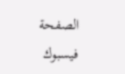الصفحة
فيسبوك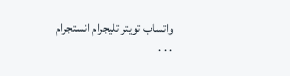واتساب تويتر تليجرام انستجرام
. . .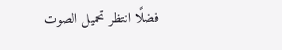فضلًا انتظر تحميل الصوت